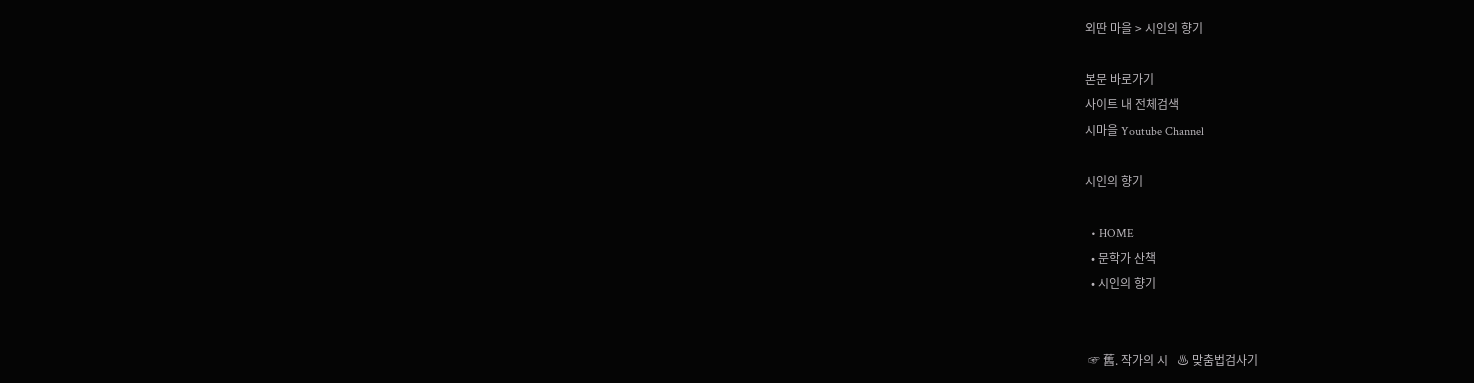외딴 마을 > 시인의 향기

본문 바로가기
사이트 내 전체검색
시마을 Youtube Channel

시인의 향기

  • HOME
  • 문학가 산책
  • 시인의 향기


 ☞ 舊. 작가의 시   ♨ 맞춤법검사기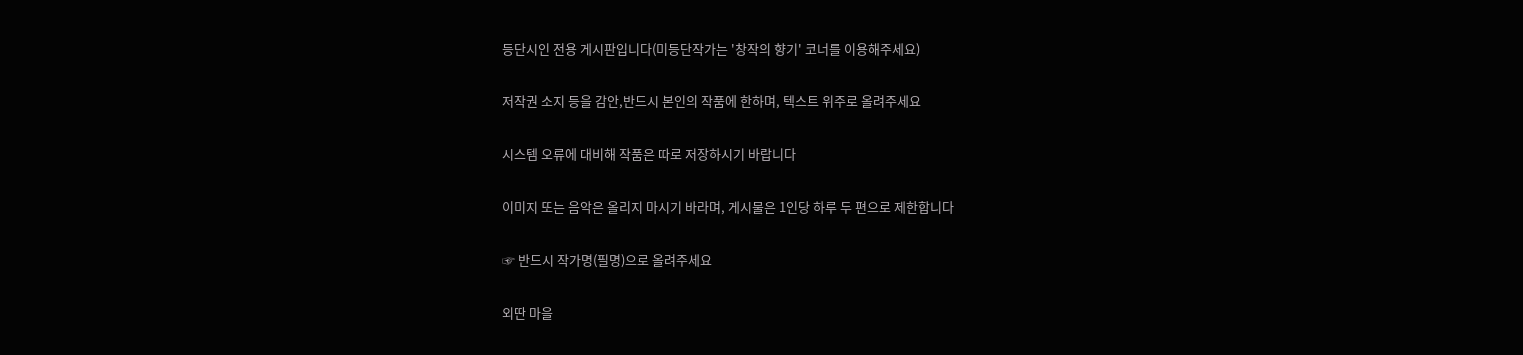등단시인 전용 게시판입니다(미등단작가는 '창작의 향기' 코너를 이용해주세요)

저작권 소지 등을 감안,반드시 본인의 작품에 한하며, 텍스트 위주로 올려주세요

시스템 오류에 대비해 작품은 따로 저장하시기 바랍니다

이미지 또는 음악은 올리지 마시기 바라며, 게시물은 1인당 하루 두 편으로 제한합니다

☞ 반드시 작가명(필명)으로 올려주세요

외딴 마을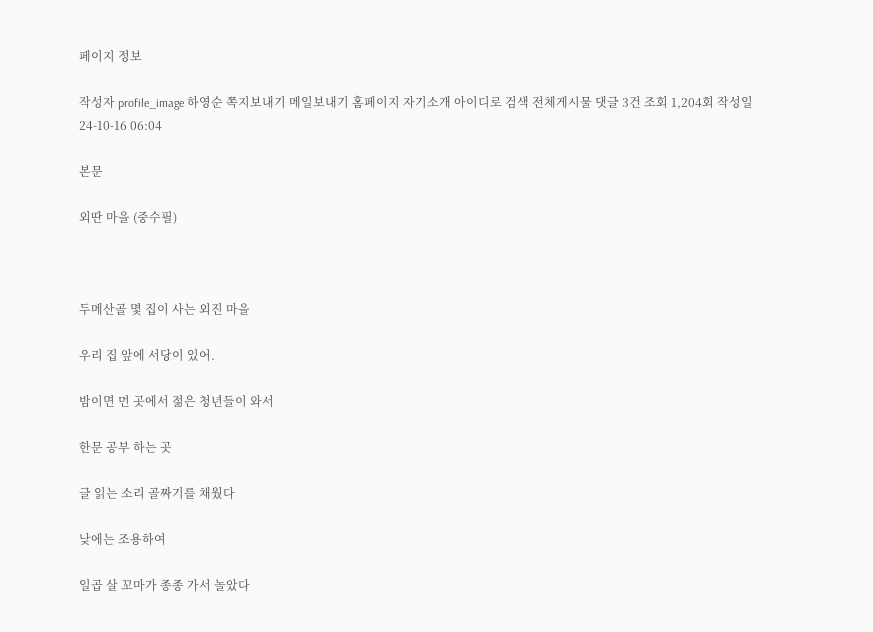페이지 정보

작성자 profile_image 하영순 쪽지보내기 메일보내기 홈페이지 자기소개 아이디로 검색 전체게시물 댓글 3건 조회 1,204회 작성일 24-10-16 06:04

본문

외딴 마을 (중수필)



두메산골 몇 집이 사는 외진 마을

우리 집 앞에 서당이 있어.

밤이면 먼 곳에서 젊은 청년들이 와서

한문 공부 하는 곳

글 읽는 소리 골짜기를 채웠다

낮에는 조용하여

일곱 살 꼬마가 종종 가서 놀았다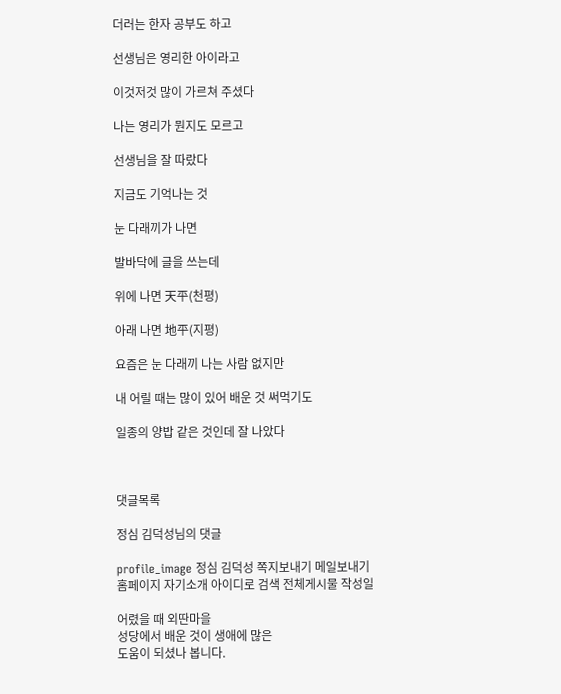더러는 한자 공부도 하고

선생님은 영리한 아이라고

이것저것 많이 가르쳐 주셨다

나는 영리가 뭔지도 모르고

선생님을 잘 따랐다

지금도 기억나는 것

눈 다래끼가 나면

발바닥에 글을 쓰는데

위에 나면 天平(천평)

아래 나면 地平(지평)

요즘은 눈 다래끼 나는 사람 없지만

내 어릴 때는 많이 있어 배운 것 써먹기도

일종의 양밥 같은 것인데 잘 나았다



댓글목록

정심 김덕성님의 댓글

profile_image 정심 김덕성 쪽지보내기 메일보내기 홈페이지 자기소개 아이디로 검색 전체게시물 작성일

어렸을 때 외딴마을
성당에서 배운 것이 생애에 많은
도움이 되셨나 봅니다.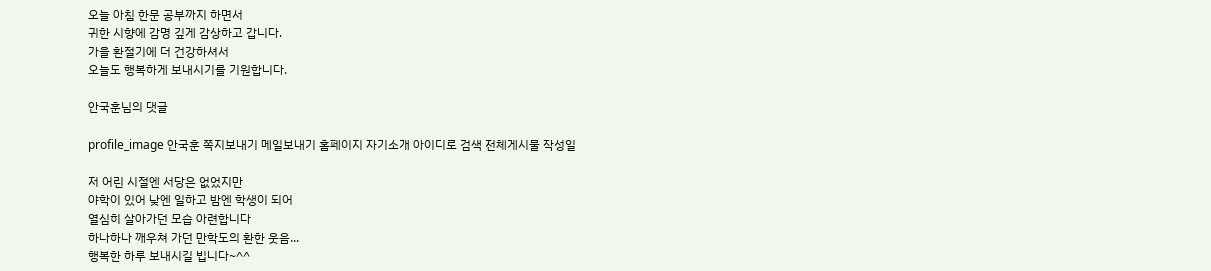오늘 아침 한문 공부까지 하면서
귀한 시향에 감명 깊게 감상하고 갑니다.
가을 환절기에 더 건강하셔서
오늘도 행복하게 보내시기를 기원합니다.

안국훈님의 댓글

profile_image 안국훈 쪽지보내기 메일보내기 홈페이지 자기소개 아이디로 검색 전체게시물 작성일

저 어린 시절엔 서당은 없었지만
야학이 있어 낮엔 일하고 밤엔 학생이 되어
열심히 살아가던 모습 아련합니다
하나하나 깨우쳐 가던 만학도의 환한 웃음...
행복한 하루 보내시길 빕니다~^^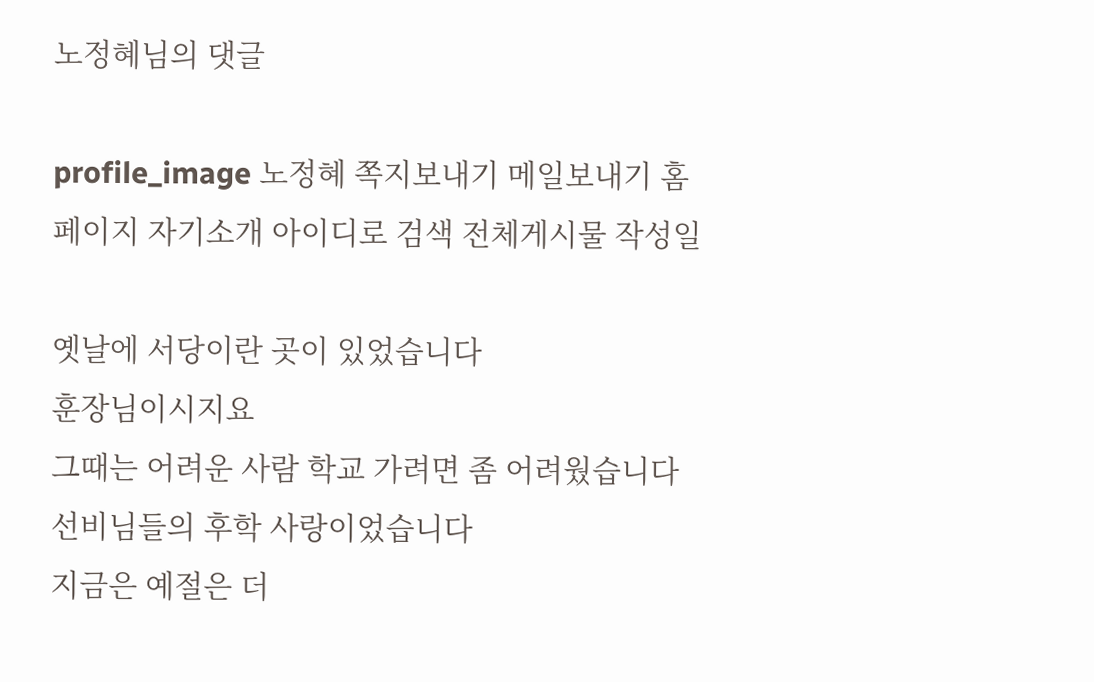노정혜님의 댓글

profile_image 노정혜 쪽지보내기 메일보내기 홈페이지 자기소개 아이디로 검색 전체게시물 작성일

옛날에 서당이란 곳이 있었습니다
훈장님이시지요
그때는 어려운 사람 학교 가려면 좀 어려웠습니다
선비님들의 후학 사랑이었습니다
지금은 예절은 더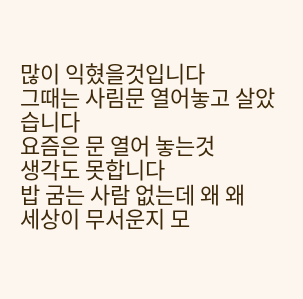많이 익혔을것입니다
그때는 사림문 열어놓고 살았습니다
요즘은 문 열어 놓는것
생각도 못합니다
밥 굼는 사람 없는데 왜 왜
세상이 무서운지 모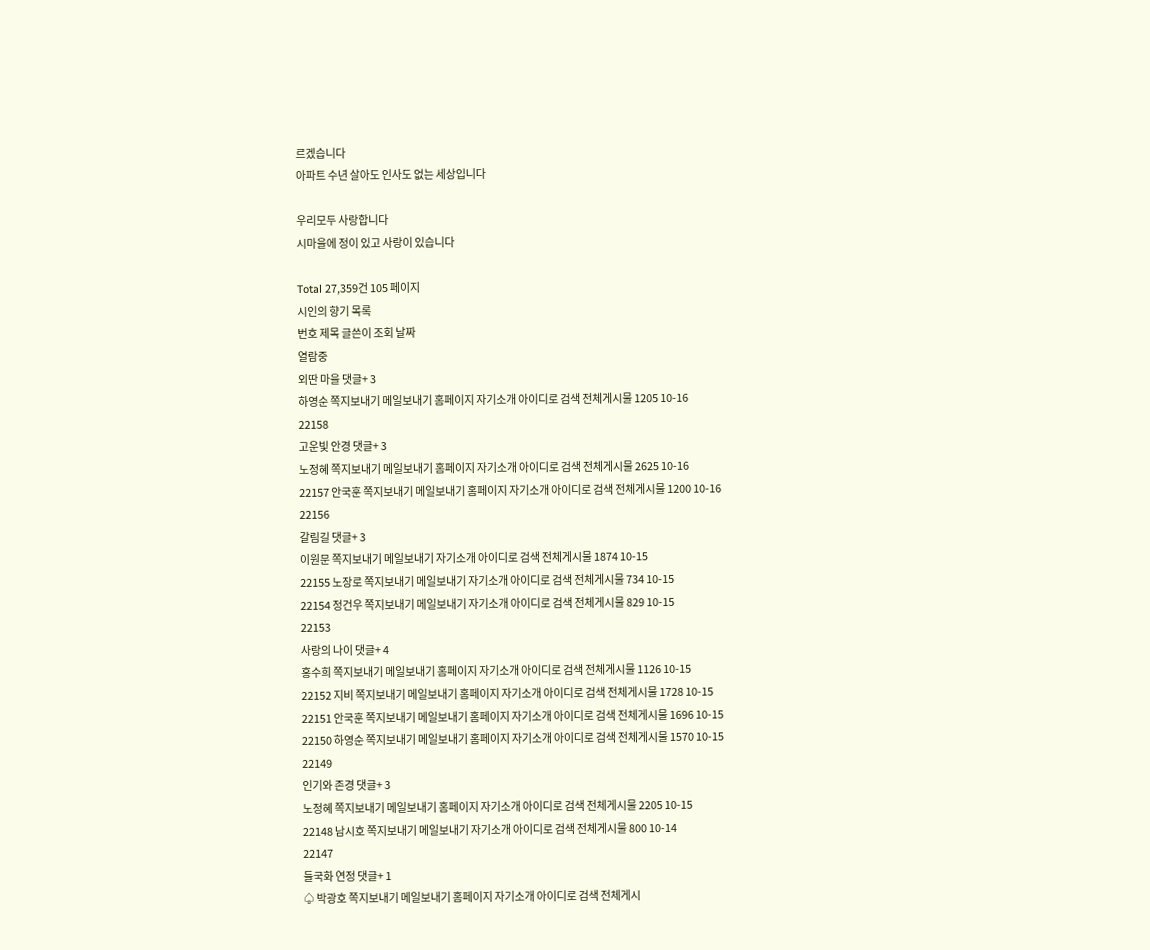르겠습니다
아파트 수년 살아도 인사도 없는 세상입니다

우리모두 사랑합니다
시마을에 정이 있고 사랑이 있습니다

Total 27,359건 105 페이지
시인의 향기 목록
번호 제목 글쓴이 조회 날짜
열람중
외딴 마을 댓글+ 3
하영순 쪽지보내기 메일보내기 홈페이지 자기소개 아이디로 검색 전체게시물 1205 10-16
22158
고운빛 안경 댓글+ 3
노정혜 쪽지보내기 메일보내기 홈페이지 자기소개 아이디로 검색 전체게시물 2625 10-16
22157 안국훈 쪽지보내기 메일보내기 홈페이지 자기소개 아이디로 검색 전체게시물 1200 10-16
22156
갈림길 댓글+ 3
이원문 쪽지보내기 메일보내기 자기소개 아이디로 검색 전체게시물 1874 10-15
22155 노장로 쪽지보내기 메일보내기 자기소개 아이디로 검색 전체게시물 734 10-15
22154 정건우 쪽지보내기 메일보내기 자기소개 아이디로 검색 전체게시물 829 10-15
22153
사랑의 나이 댓글+ 4
홍수희 쪽지보내기 메일보내기 홈페이지 자기소개 아이디로 검색 전체게시물 1126 10-15
22152 지비 쪽지보내기 메일보내기 홈페이지 자기소개 아이디로 검색 전체게시물 1728 10-15
22151 안국훈 쪽지보내기 메일보내기 홈페이지 자기소개 아이디로 검색 전체게시물 1696 10-15
22150 하영순 쪽지보내기 메일보내기 홈페이지 자기소개 아이디로 검색 전체게시물 1570 10-15
22149
인기와 존경 댓글+ 3
노정혜 쪽지보내기 메일보내기 홈페이지 자기소개 아이디로 검색 전체게시물 2205 10-15
22148 남시호 쪽지보내기 메일보내기 자기소개 아이디로 검색 전체게시물 800 10-14
22147
들국화 연정 댓글+ 1
♤ 박광호 쪽지보내기 메일보내기 홈페이지 자기소개 아이디로 검색 전체게시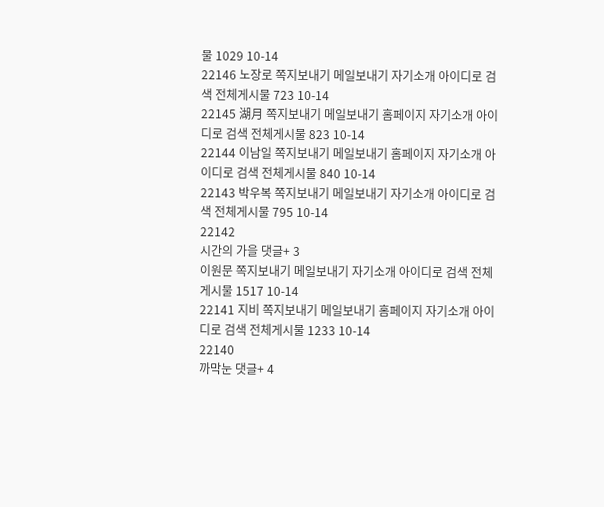물 1029 10-14
22146 노장로 쪽지보내기 메일보내기 자기소개 아이디로 검색 전체게시물 723 10-14
22145 湖月 쪽지보내기 메일보내기 홈페이지 자기소개 아이디로 검색 전체게시물 823 10-14
22144 이남일 쪽지보내기 메일보내기 홈페이지 자기소개 아이디로 검색 전체게시물 840 10-14
22143 박우복 쪽지보내기 메일보내기 자기소개 아이디로 검색 전체게시물 795 10-14
22142
시간의 가을 댓글+ 3
이원문 쪽지보내기 메일보내기 자기소개 아이디로 검색 전체게시물 1517 10-14
22141 지비 쪽지보내기 메일보내기 홈페이지 자기소개 아이디로 검색 전체게시물 1233 10-14
22140
까막눈 댓글+ 4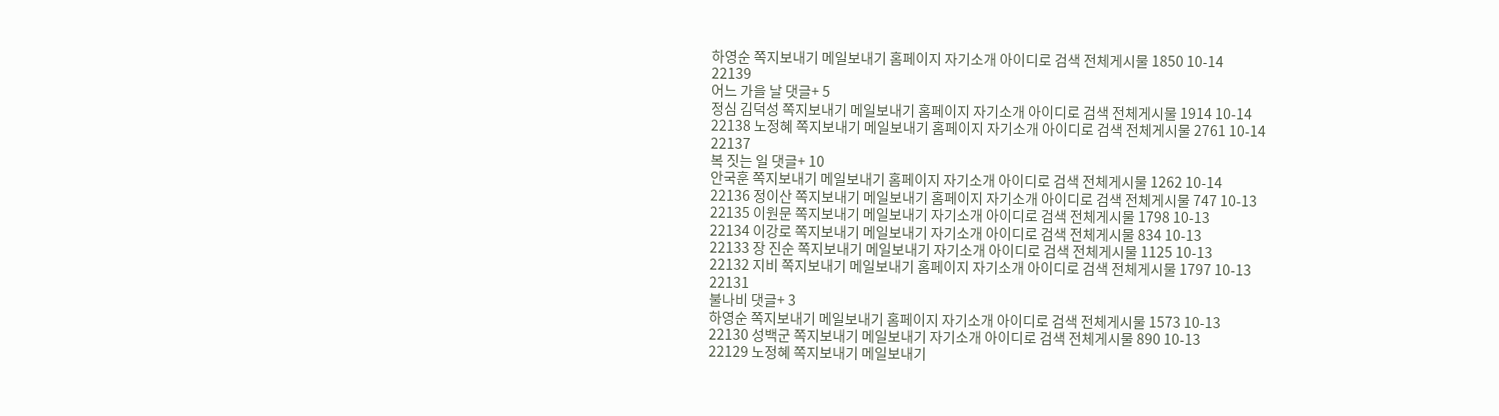하영순 쪽지보내기 메일보내기 홈페이지 자기소개 아이디로 검색 전체게시물 1850 10-14
22139
어느 가을 날 댓글+ 5
정심 김덕성 쪽지보내기 메일보내기 홈페이지 자기소개 아이디로 검색 전체게시물 1914 10-14
22138 노정혜 쪽지보내기 메일보내기 홈페이지 자기소개 아이디로 검색 전체게시물 2761 10-14
22137
복 짓는 일 댓글+ 10
안국훈 쪽지보내기 메일보내기 홈페이지 자기소개 아이디로 검색 전체게시물 1262 10-14
22136 정이산 쪽지보내기 메일보내기 홈페이지 자기소개 아이디로 검색 전체게시물 747 10-13
22135 이원문 쪽지보내기 메일보내기 자기소개 아이디로 검색 전체게시물 1798 10-13
22134 이강로 쪽지보내기 메일보내기 자기소개 아이디로 검색 전체게시물 834 10-13
22133 장 진순 쪽지보내기 메일보내기 자기소개 아이디로 검색 전체게시물 1125 10-13
22132 지비 쪽지보내기 메일보내기 홈페이지 자기소개 아이디로 검색 전체게시물 1797 10-13
22131
불나비 댓글+ 3
하영순 쪽지보내기 메일보내기 홈페이지 자기소개 아이디로 검색 전체게시물 1573 10-13
22130 성백군 쪽지보내기 메일보내기 자기소개 아이디로 검색 전체게시물 890 10-13
22129 노정혜 쪽지보내기 메일보내기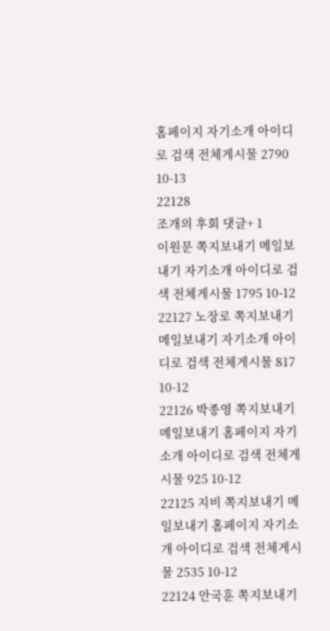홈페이지 자기소개 아이디로 검색 전체게시물 2790 10-13
22128
조개의 후회 댓글+ 1
이원문 쪽지보내기 메일보내기 자기소개 아이디로 검색 전체게시물 1795 10-12
22127 노장로 쪽지보내기 메일보내기 자기소개 아이디로 검색 전체게시물 817 10-12
22126 박종영 쪽지보내기 메일보내기 홈페이지 자기소개 아이디로 검색 전체게시물 925 10-12
22125 지비 쪽지보내기 메일보내기 홈페이지 자기소개 아이디로 검색 전체게시물 2535 10-12
22124 안국훈 쪽지보내기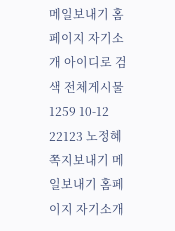메일보내기 홈페이지 자기소개 아이디로 검색 전체게시물 1259 10-12
22123 노정혜 쪽지보내기 메일보내기 홈페이지 자기소개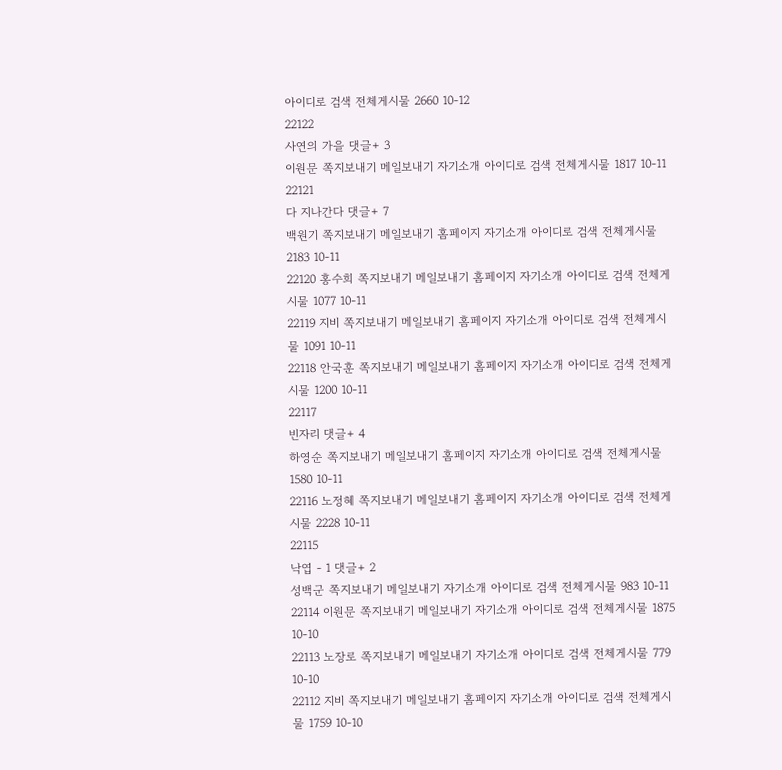아이디로 검색 전체게시물 2660 10-12
22122
사연의 가을 댓글+ 3
이원문 쪽지보내기 메일보내기 자기소개 아이디로 검색 전체게시물 1817 10-11
22121
다 지나간다 댓글+ 7
백원기 쪽지보내기 메일보내기 홈페이지 자기소개 아이디로 검색 전체게시물 2183 10-11
22120 홍수희 쪽지보내기 메일보내기 홈페이지 자기소개 아이디로 검색 전체게시물 1077 10-11
22119 지비 쪽지보내기 메일보내기 홈페이지 자기소개 아이디로 검색 전체게시물 1091 10-11
22118 안국훈 쪽지보내기 메일보내기 홈페이지 자기소개 아이디로 검색 전체게시물 1200 10-11
22117
빈자리 댓글+ 4
하영순 쪽지보내기 메일보내기 홈페이지 자기소개 아이디로 검색 전체게시물 1580 10-11
22116 노정혜 쪽지보내기 메일보내기 홈페이지 자기소개 아이디로 검색 전체게시물 2228 10-11
22115
낙엽 - 1 댓글+ 2
성백군 쪽지보내기 메일보내기 자기소개 아이디로 검색 전체게시물 983 10-11
22114 이원문 쪽지보내기 메일보내기 자기소개 아이디로 검색 전체게시물 1875 10-10
22113 노장로 쪽지보내기 메일보내기 자기소개 아이디로 검색 전체게시물 779 10-10
22112 지비 쪽지보내기 메일보내기 홈페이지 자기소개 아이디로 검색 전체게시물 1759 10-10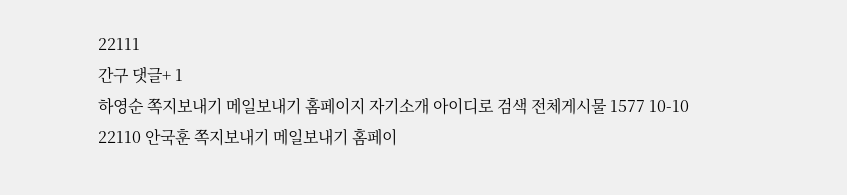22111
간구 댓글+ 1
하영순 쪽지보내기 메일보내기 홈페이지 자기소개 아이디로 검색 전체게시물 1577 10-10
22110 안국훈 쪽지보내기 메일보내기 홈페이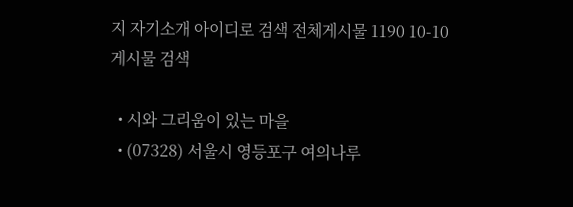지 자기소개 아이디로 검색 전체게시물 1190 10-10
게시물 검색

  • 시와 그리움이 있는 마을
  • (07328) 서울시 영등포구 여의나루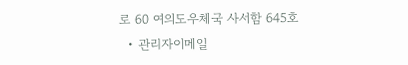로 60 여의도우체국 사서함 645호
  • 관리자이메일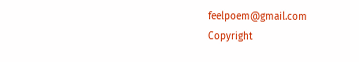feelpoem@gmail.com
Copyright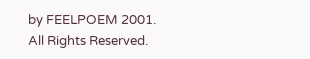by FEELPOEM 2001. All Rights Reserved.